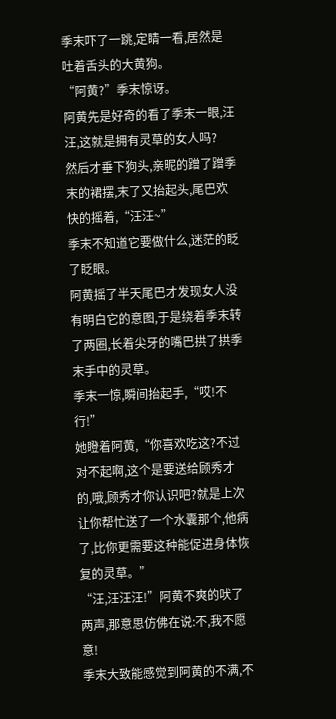季末吓了一跳,定睛一看,居然是吐着舌头的大黄狗。
“阿黄?”季末惊讶。
阿黄先是好奇的看了季末一眼,汪汪,这就是拥有灵草的女人吗?
然后才垂下狗头,亲昵的蹭了蹭季末的裙摆,末了又抬起头,尾巴欢快的摇着,“汪汪~”
季末不知道它要做什么,迷茫的眨了眨眼。
阿黄摇了半天尾巴才发现女人没有明白它的意图,于是绕着季末转了两圈,长着尖牙的嘴巴拱了拱季末手中的灵草。
季末一惊,瞬间抬起手,“哎!不行!”
她瞪着阿黄,“你喜欢吃这?不过对不起啊,这个是要送给顾秀才的,哦,顾秀才你认识吧?就是上次让你帮忙送了一个水囊那个,他病了,比你更需要这种能促进身体恢复的灵草。”
“汪,汪汪汪!”阿黄不爽的吠了两声,那意思仿佛在说:不,我不愿意!
季末大致能感觉到阿黄的不满,不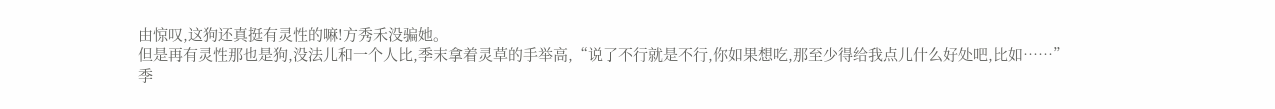由惊叹,这狗还真挺有灵性的嘛!方秀禾没骗她。
但是再有灵性那也是狗,没法儿和一个人比,季末拿着灵草的手举高,“说了不行就是不行,你如果想吃,那至少得给我点儿什么好处吧,比如……”
季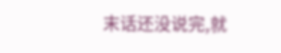末话还没说完,就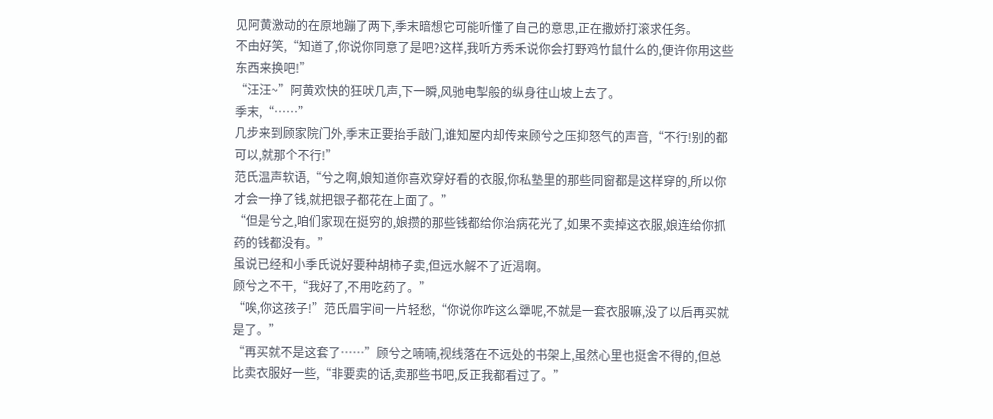见阿黄激动的在原地蹦了两下,季末暗想它可能听懂了自己的意思,正在撒娇打滚求任务。
不由好笑,“知道了,你说你同意了是吧?这样,我听方秀禾说你会打野鸡竹鼠什么的,便许你用这些东西来换吧!”
“汪汪~”阿黄欢快的狂吠几声,下一瞬,风驰电掣般的纵身往山坡上去了。
季末,“……”
几步来到顾家院门外,季末正要抬手敲门,谁知屋内却传来顾兮之压抑怒气的声音,“不行!别的都可以,就那个不行!”
范氏温声软语,“兮之啊,娘知道你喜欢穿好看的衣服,你私塾里的那些同窗都是这样穿的,所以你才会一挣了钱,就把银子都花在上面了。”
“但是兮之,咱们家现在挺穷的,娘攒的那些钱都给你治病花光了,如果不卖掉这衣服,娘连给你抓药的钱都没有。”
虽说已经和小季氏说好要种胡柿子卖,但远水解不了近渴啊。
顾兮之不干,“我好了,不用吃药了。”
“唉,你这孩子!”范氏眉宇间一片轻愁,“你说你咋这么犟呢,不就是一套衣服嘛,没了以后再买就是了。”
“再买就不是这套了……”顾兮之喃喃,视线落在不远处的书架上,虽然心里也挺舍不得的,但总比卖衣服好一些,“非要卖的话,卖那些书吧,反正我都看过了。”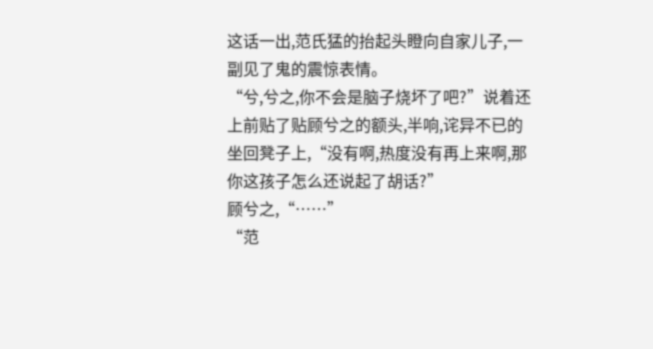这话一出,范氏猛的抬起头瞪向自家儿子,一副见了鬼的震惊表情。
“兮,兮之,你不会是脑子烧坏了吧?”说着还上前贴了贴顾兮之的额头,半响,诧异不已的坐回凳子上,“没有啊,热度没有再上来啊,那你这孩子怎么还说起了胡话?”
顾兮之,“……”
“范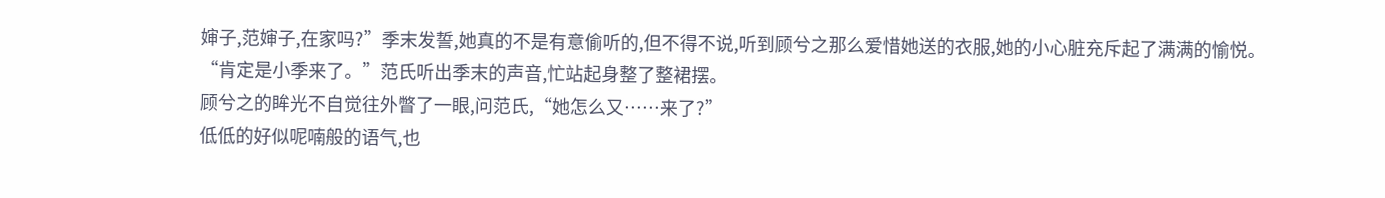婶子,范婶子,在家吗?”季末发誓,她真的不是有意偷听的,但不得不说,听到顾兮之那么爱惜她送的衣服,她的小心脏充斥起了满满的愉悦。
“肯定是小季来了。”范氏听出季末的声音,忙站起身整了整裙摆。
顾兮之的眸光不自觉往外瞥了一眼,问范氏,“她怎么又……来了?”
低低的好似呢喃般的语气,也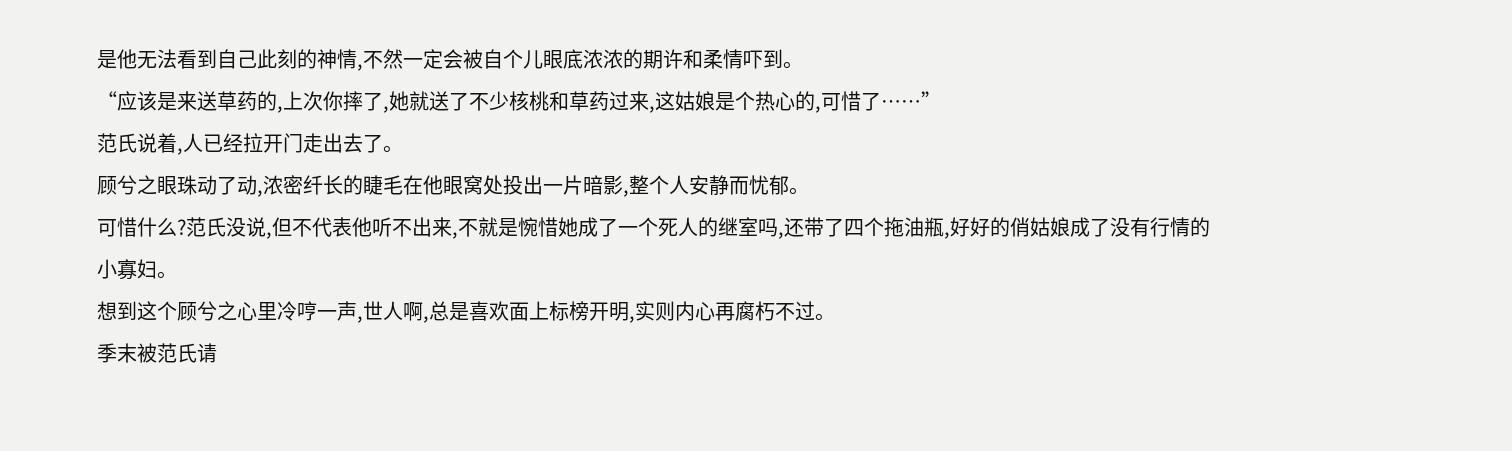是他无法看到自己此刻的神情,不然一定会被自个儿眼底浓浓的期许和柔情吓到。
“应该是来送草药的,上次你摔了,她就送了不少核桃和草药过来,这姑娘是个热心的,可惜了……”
范氏说着,人已经拉开门走出去了。
顾兮之眼珠动了动,浓密纤长的睫毛在他眼窝处投出一片暗影,整个人安静而忧郁。
可惜什么?范氏没说,但不代表他听不出来,不就是惋惜她成了一个死人的继室吗,还带了四个拖油瓶,好好的俏姑娘成了没有行情的小寡妇。
想到这个顾兮之心里冷哼一声,世人啊,总是喜欢面上标榜开明,实则内心再腐朽不过。
季末被范氏请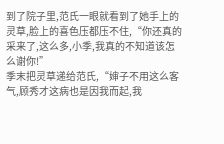到了院子里,范氏一眼就看到了她手上的灵草,脸上的喜色压都压不住,“你还真的采来了,这么多,小季,我真的不知道该怎么谢你!”
季末把灵草递给范氏,“婶子不用这么客气,顾秀才这病也是因我而起,我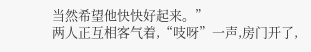当然希望他快快好起来。”
两人正互相客气着,“吱呀”一声,房门开了,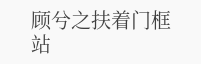顾兮之扶着门框站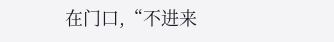在门口,“不进来